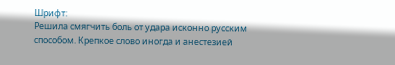Шрифт:
Решила смягчить боль от удара исконно русским способом. Крепкое слово иногда и анестезией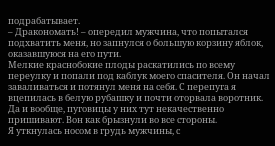подрабатывает.
– Дракономать! – опередил мужчина, что попытался подхватить меня, но запнулся о большую корзину яблок, оказавшуюся на его пути.
Мелкие краснобокие плоды раскатились по всему переулку и попали под каблук моего спасителя. Он начал заваливаться и потянул меня на себя. С перепуга я вцепилась в белую рубашку и почти оторвала воротник. Да и вообще, пуговицы у них тут некачественно пришивают. Вон как брызнули во все стороны.
Я уткнулась носом в грудь мужчины, с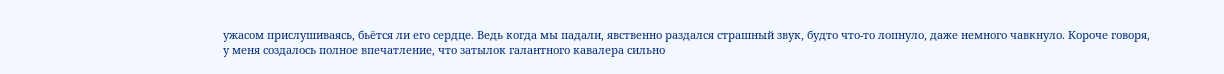ужасом прислушиваясь, бьётся ли его сердце. Ведь когда мы падали, явственно раздался страшный звук, будто что-то лопнуло, даже немного чавкнуло. Короче говоря, у меня создалось полное впечатление, что затылок галантного кавалера сильно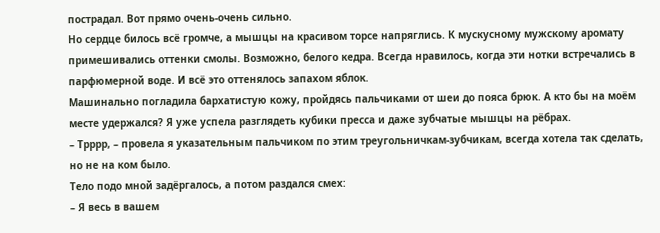пострадал. Вот прямо очень-очень сильно.
Но сердце билось всё громче, а мышцы на красивом торсе напряглись. К мускусному мужскому аромату примешивались оттенки смолы. Возможно, белого кедра. Всегда нравилось, когда эти нотки встречались в парфюмерной воде. И всё это оттенялось запахом яблок.
Машинально погладила бархатистую кожу, пройдясь пальчиками от шеи до пояса брюк. А кто бы на моём месте удержался? Я уже успела разглядеть кубики пресса и даже зубчатые мышцы на рёбрах.
– Трррр, – провела я указательным пальчиком по этим треугольничкам-зубчикам, всегда хотела так сделать, но не на ком было.
Тело подо мной задёргалось, а потом раздался смех:
– Я весь в вашем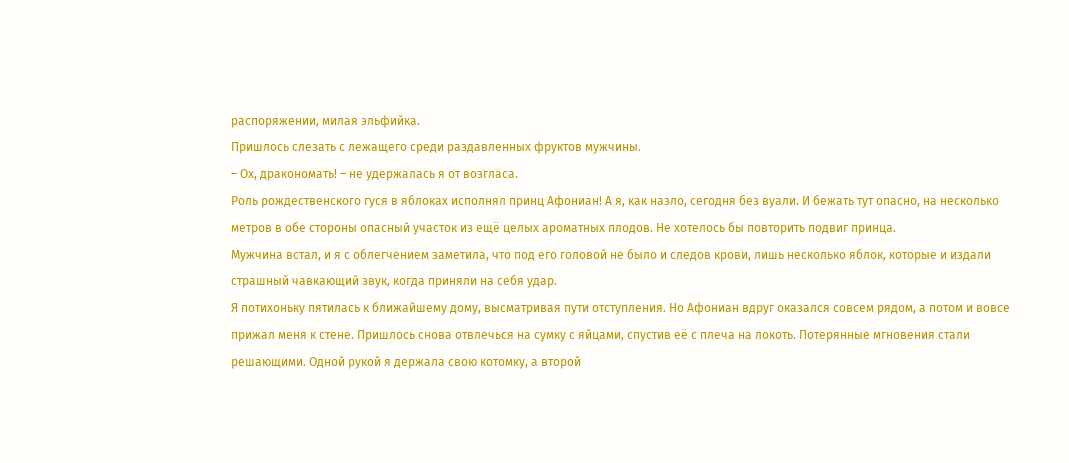распоряжении, милая эльфийка.
Пришлось слезать с лежащего среди раздавленных фруктов мужчины.
– Ох, дракономать! – не удержалась я от возгласа.
Роль рождественского гуся в яблоках исполнял принц Афониан! А я, как назло, сегодня без вуали. И бежать тут опасно, на несколько метров в обе стороны опасный участок из ещё целых ароматных плодов. Не хотелось бы повторить подвиг принца.
Мужчина встал, и я с облегчением заметила, что под его головой не было и следов крови, лишь несколько яблок, которые и издали страшный чавкающий звук, когда приняли на себя удар.
Я потихоньку пятилась к ближайшему дому, высматривая пути отступления. Но Афониан вдруг оказался совсем рядом, а потом и вовсе прижал меня к стене. Пришлось снова отвлечься на сумку с яйцами, спустив её с плеча на локоть. Потерянные мгновения стали решающими. Одной рукой я держала свою котомку, а второй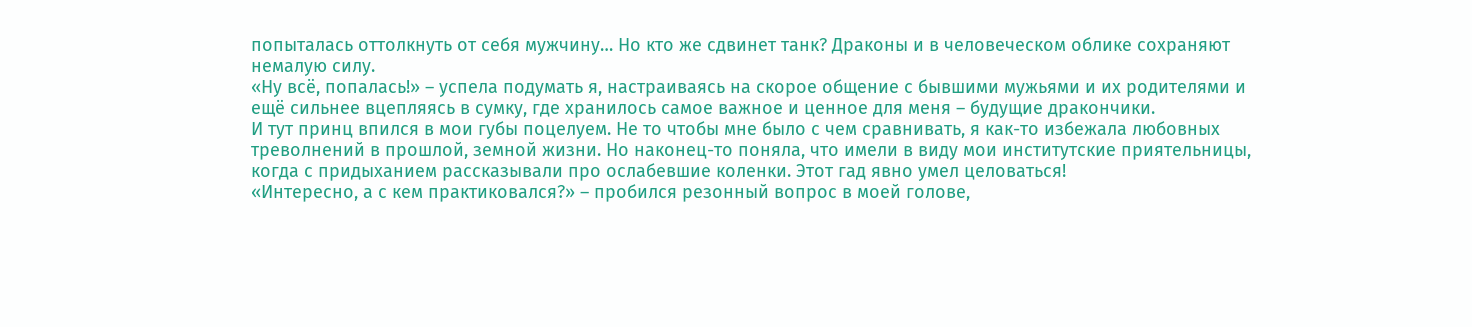попыталась оттолкнуть от себя мужчину… Но кто же сдвинет танк? Драконы и в человеческом облике сохраняют немалую силу.
«Ну всё, попалась!» – успела подумать я, настраиваясь на скорое общение с бывшими мужьями и их родителями и ещё сильнее вцепляясь в сумку, где хранилось самое важное и ценное для меня – будущие дракончики.
И тут принц впился в мои губы поцелуем. Не то чтобы мне было с чем сравнивать, я как-то избежала любовных треволнений в прошлой, земной жизни. Но наконец-то поняла, что имели в виду мои институтские приятельницы, когда с придыханием рассказывали про ослабевшие коленки. Этот гад явно умел целоваться!
«Интересно, а с кем практиковался?» – пробился резонный вопрос в моей голове,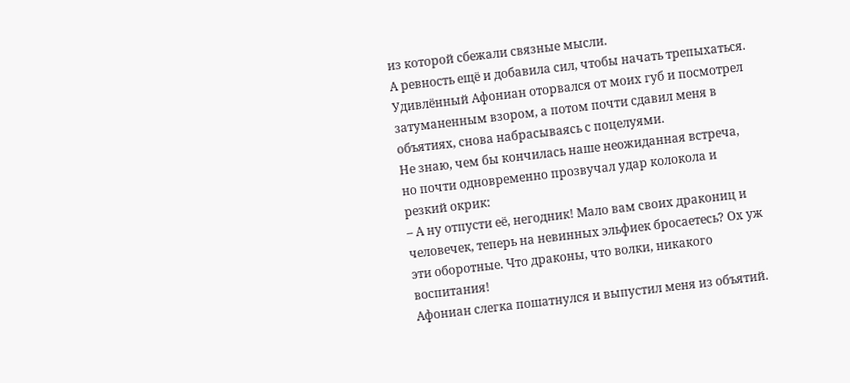из которой сбежали связные мысли.
А ревность ещё и добавила сил, чтобы начать трепыхаться. Удивлённый Афониан оторвался от моих губ и посмотрел затуманенным взором, а потом почти сдавил меня в объятиях, снова набрасываясь с поцелуями.
Не знаю, чем бы кончилась наше неожиданная встреча, но почти одновременно прозвучал удар колокола и резкий окрик:
– А ну отпусти её, негодник! Мало вам своих дракониц и человечек, теперь на невинных эльфиек бросаетесь? Ох уж эти оборотные. Что драконы, что волки, никакого воспитания!
Афониан слегка пошатнулся и выпустил меня из объятий.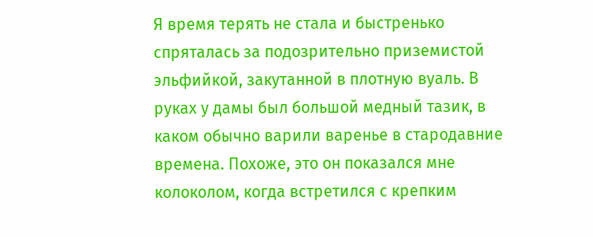Я время терять не стала и быстренько спряталась за подозрительно приземистой эльфийкой, закутанной в плотную вуаль. В руках у дамы был большой медный тазик, в каком обычно варили варенье в стародавние времена. Похоже, это он показался мне колоколом, когда встретился с крепким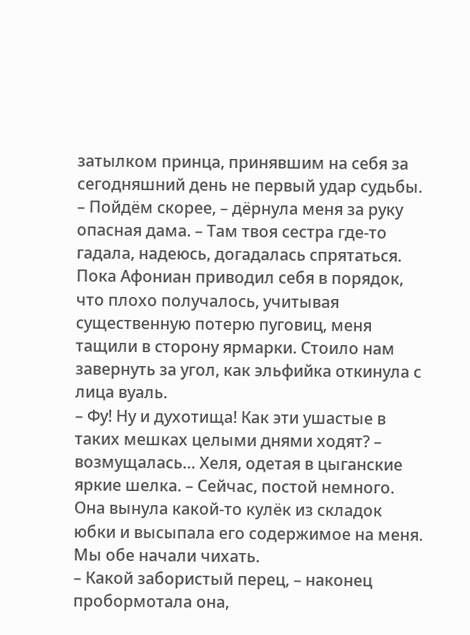затылком принца, принявшим на себя за сегодняшний день не первый удар судьбы.
– Пойдём скорее, – дёрнула меня за руку опасная дама. – Там твоя сестра где-то гадала, надеюсь, догадалась спрятаться.
Пока Афониан приводил себя в порядок, что плохо получалось, учитывая существенную потерю пуговиц, меня тащили в сторону ярмарки. Стоило нам завернуть за угол, как эльфийка откинула с лица вуаль.
– Фу! Ну и духотища! Как эти ушастые в таких мешках целыми днями ходят? – возмущалась… Хеля, одетая в цыганские яркие шелка. – Сейчас, постой немного.
Она вынула какой-то кулёк из складок юбки и высыпала его содержимое на меня. Мы обе начали чихать.
– Какой забористый перец, – наконец пробормотала она,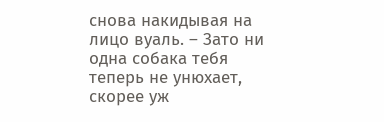снова накидывая на лицо вуаль. – Зато ни одна собака тебя теперь не унюхает, скорее уж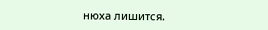нюха лишится.